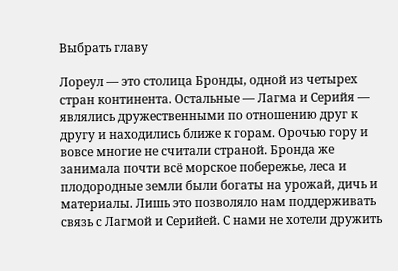Выбрать главу

Лореул — это столица Бронды, одной из четырех стран континента. Остальные — Лагма и Серийя — являлись дружественными по отношению друг к другу и находились ближе к горам. Орочью гору и вовсе многие не считали страной. Бронда же занимала почти всё морское побережье, леса и плодородные земли были богаты на урожай, дичь и материалы. Лишь это позволяло нам поддерживать связь с Лагмой и Серийей. С нами не хотели дружить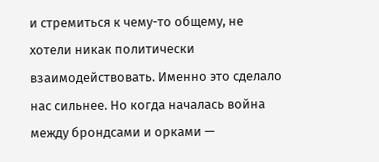и стремиться к чему-то общему, не хотели никак политически взаимодействовать. Именно это сделало нас сильнее. Но когда началась война между брондсами и орками —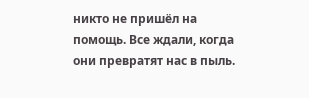никто не пришёл на помощь. Все ждали, когда они превратят нас в пыль.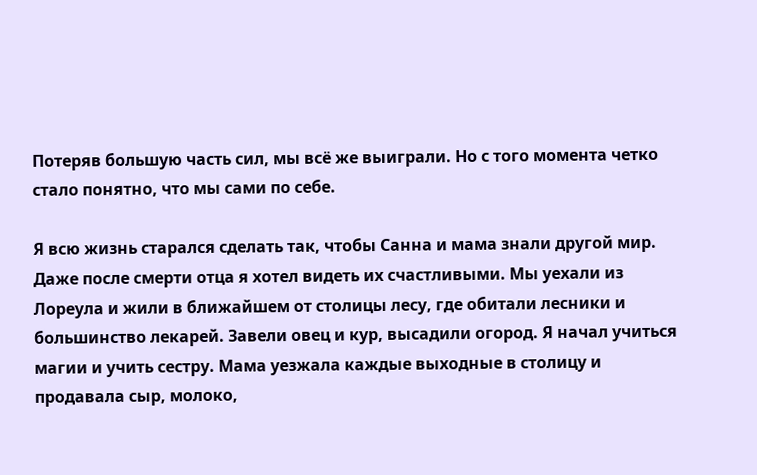Потеряв большую часть сил, мы всё же выиграли. Но с того момента четко стало понятно, что мы сами по себе.

Я всю жизнь старался сделать так, чтобы Санна и мама знали другой мир. Даже после смерти отца я хотел видеть их счастливыми. Мы уехали из Лореула и жили в ближайшем от столицы лесу, где обитали лесники и большинство лекарей. Завели овец и кур, высадили огород. Я начал учиться магии и учить сестру. Мама уезжала каждые выходные в столицу и продавала сыр, молоко,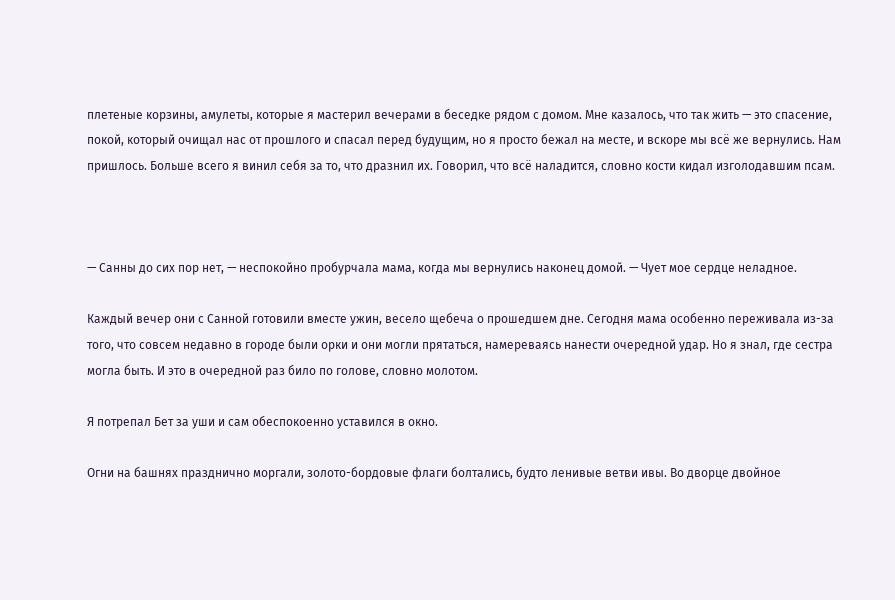плетеные корзины, амулеты, которые я мастерил вечерами в беседке рядом с домом. Мне казалось, что так жить — это спасение, покой, который очищал нас от прошлого и спасал перед будущим, но я просто бежал на месте, и вскоре мы всё же вернулись. Нам пришлось. Больше всего я винил себя за то, что дразнил их. Говорил, что всё наладится, словно кости кидал изголодавшим псам.



— Санны до сих пор нет, — неспокойно пробурчала мама, когда мы вернулись наконец домой. — Чует мое сердце неладное.

Каждый вечер они с Санной готовили вместе ужин, весело щебеча о прошедшем дне. Сегодня мама особенно переживала из-за того, что совсем недавно в городе были орки и они могли прятаться, намереваясь нанести очередной удар. Но я знал, где сестра могла быть. И это в очередной раз било по голове, словно молотом.

Я потрепал Бет за уши и сам обеспокоенно уставился в окно.

Огни на башнях празднично моргали, золото-бордовые флаги болтались, будто ленивые ветви ивы. Во дворце двойное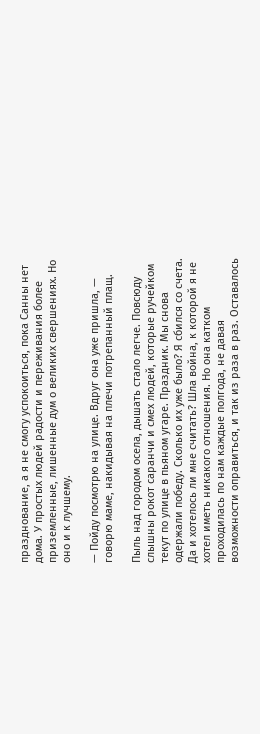празднование, а я не смогу успокоиться, пока Санны нет дома. У простых людей радости и переживания более приземленные, лишенные дум о великих свершениях. Но оно и к лучшему.

— Пойду посмотрю на улице. Вдруг она уже пришла, — говорю маме, накидывая на плечи потрепанный плащ.

Пыль над городом осела, дышать стало легче. Повсюду слышны рокот саранчи и смех людей, которые ручейком текут по улице в пьяном угаре. Праздник. Мы снова одержали победу. Сколько их уже было? Я сбился со счета. Да и хотелось ли мне считать? Шла война, к которой я не хотел иметь никакого отношения. Но она катком проходилась по нам каждые полгода, не давая возможности оправиться, и так из раза в раз. Оставалось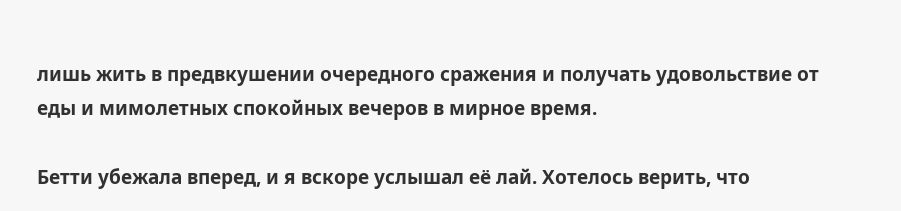лишь жить в предвкушении очередного сражения и получать удовольствие от еды и мимолетных спокойных вечеров в мирное время.

Бетти убежала вперед, и я вскоре услышал её лай. Хотелось верить, что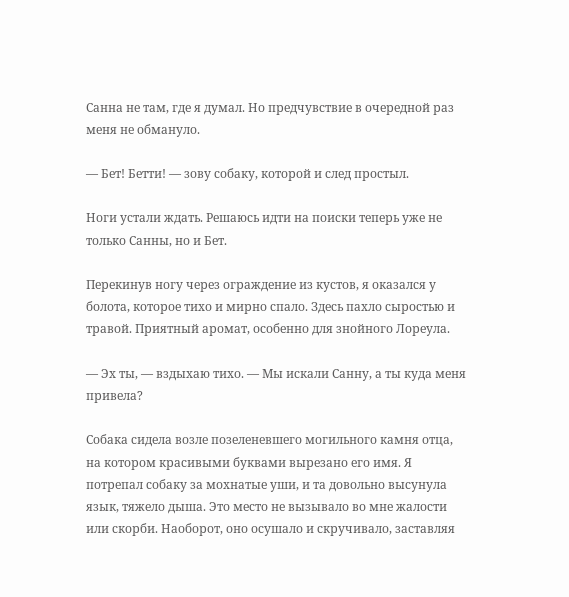Санна не там, где я думал. Но предчувствие в очередной раз меня не обмануло.

— Бет! Бетти! — зову собаку, которой и след простыл.

Ноги устали ждать. Решаюсь идти на поиски теперь уже не только Санны, но и Бет.

Перекинув ногу через ограждение из кустов, я оказался у болота, которое тихо и мирно спало. Здесь пахло сыростью и травой. Приятный аромат, особенно для знойного Лореула.

— Эх ты, — вздыхаю тихо. — Мы искали Санну, а ты куда меня привела?

Собака сидела возле позеленевшего могильного камня отца, на котором красивыми буквами вырезано его имя. Я потрепал собаку за мохнатые уши, и та довольно высунула язык, тяжело дыша. Это место не вызывало во мне жалости или скорби. Наоборот, оно осушало и скручивало, заставляя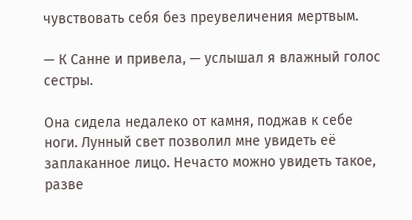чувствовать себя без преувеличения мертвым.

— К Санне и привела, — услышал я влажный голос сестры.

Она сидела недалеко от камня, поджав к себе ноги. Лунный свет позволил мне увидеть её заплаканное лицо. Нечасто можно увидеть такое, разве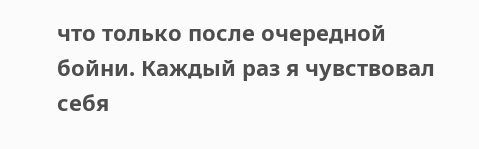что только после очередной бойни. Каждый раз я чувствовал себя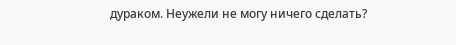дураком. Неужели не могу ничего сделать?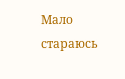Мало стараюсь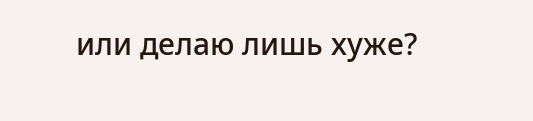или делаю лишь хуже?